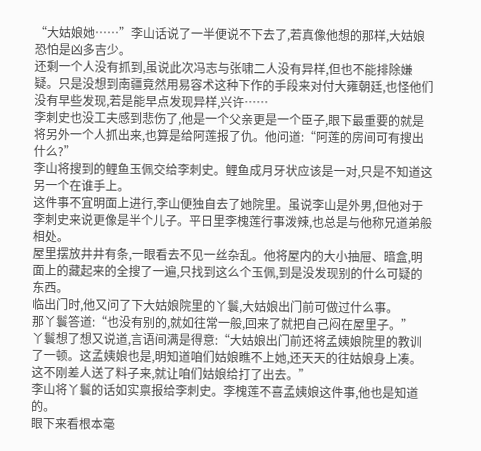“大姑娘她……”李山话说了一半便说不下去了,若真像他想的那样,大姑娘恐怕是凶多吉少。
还剩一个人没有抓到,虽说此次冯志与张啸二人没有异样,但也不能排除嫌疑。只是没想到南疆竟然用易容术这种下作的手段来对付大雍朝廷,也怪他们没有早些发现,若是能早点发现异样,兴许……
李刺史也没工夫感到悲伤了,他是一个父亲更是一个臣子,眼下最重要的就是将另外一个人抓出来,也算是给阿莲报了仇。他问道:“阿莲的房间可有搜出什么?”
李山将搜到的鲤鱼玉佩交给李刺史。鲤鱼成月牙状应该是一对,只是不知道这另一个在谁手上。
这件事不宜明面上进行,李山便独自去了她院里。虽说李山是外男,但他对于李刺史来说更像是半个儿子。平日里李槐莲行事泼辣,也总是与他称兄道弟般相处。
屋里摆放井井有条,一眼看去不见一丝杂乱。他将屋内的大小抽屉、暗盒,明面上的藏起来的全搜了一遍,只找到这么个玉佩,到是没发现别的什么可疑的东西。
临出门时,他又问了下大姑娘院里的丫鬟,大姑娘出门前可做过什么事。
那丫鬟答道:“也没有别的,就如往常一般,回来了就把自己闷在屋里子。”
丫鬟想了想又说道,言语间满是得意:“大姑娘出门前还将孟姨娘院里的教训了一顿。这孟姨娘也是,明知道咱们姑娘瞧不上她,还天天的往姑娘身上凑。这不刚差人送了料子来,就让咱们姑娘给打了出去。”
李山将丫鬟的话如实禀报给李刺史。李槐莲不喜孟姨娘这件事,他也是知道的。
眼下来看根本毫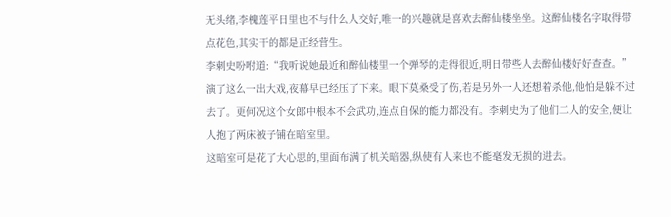无头绪,李槐莲平日里也不与什么人交好,唯一的兴趣就是喜欢去醉仙楼坐坐。这醉仙楼名字取得带点花色,其实干的都是正经营生。
李刺史吩咐道:“我听说她最近和醉仙楼里一个弹琴的走得很近,明日带些人去醉仙楼好好查查。”
演了这么一出大戏,夜幕早已经压了下来。眼下莫桑受了伤,若是另外一人还想着杀他,他怕是躲不过去了。更何况这个女郎中根本不会武功,连点自保的能力都没有。李刺史为了他们二人的安全,便让人抱了两床被子铺在暗室里。
这暗室可是花了大心思的,里面布满了机关暗器,纵使有人来也不能毫发无损的进去。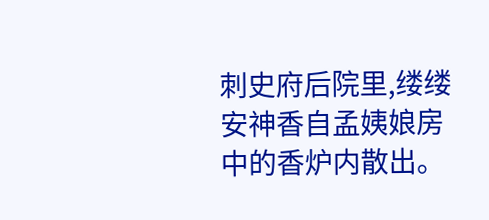刺史府后院里,缕缕安神香自孟姨娘房中的香炉内散出。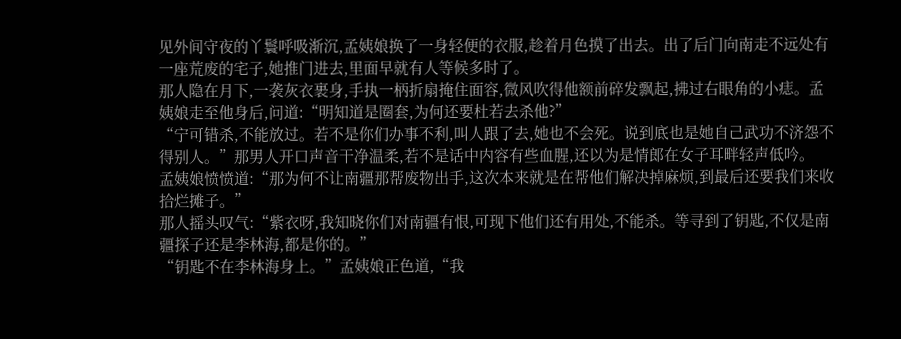见外间守夜的丫鬟呼吸渐沉,孟姨娘换了一身轻便的衣服,趁着月色摸了出去。出了后门向南走不远处有一座荒废的宅子,她推门进去,里面早就有人等候多时了。
那人隐在月下,一袭灰衣裹身,手执一柄折扇掩住面容,微风吹得他额前碎发飘起,拂过右眼角的小痣。孟姨娘走至他身后,问道:“明知道是圈套,为何还要杜若去杀他?”
“宁可错杀,不能放过。若不是你们办事不利,叫人跟了去,她也不会死。说到底也是她自己武功不济怨不得别人。”那男人开口声音干净温柔,若不是话中内容有些血腥,还以为是情郎在女子耳畔轻声低吟。
孟姨娘愤愤道:“那为何不让南疆那帮废物出手,这次本来就是在帮他们解决掉麻烦,到最后还要我们来收拾烂摊子。”
那人摇头叹气:“紫衣呀,我知晓你们对南疆有恨,可现下他们还有用处,不能杀。等寻到了钥匙,不仅是南疆探子还是李林海,都是你的。”
“钥匙不在李林海身上。”孟姨娘正色道,“我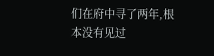们在府中寻了两年,根本没有见过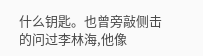什么钥匙。也曾旁敲侧击的问过李林海,他像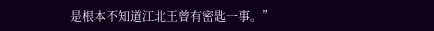是根本不知道江北王曾有密匙一事。”